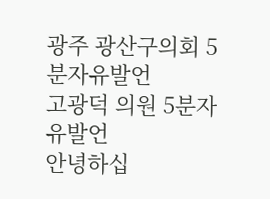광주 광산구의회 5분자유발언
고광덕 의원 5분자유발언
안녕하십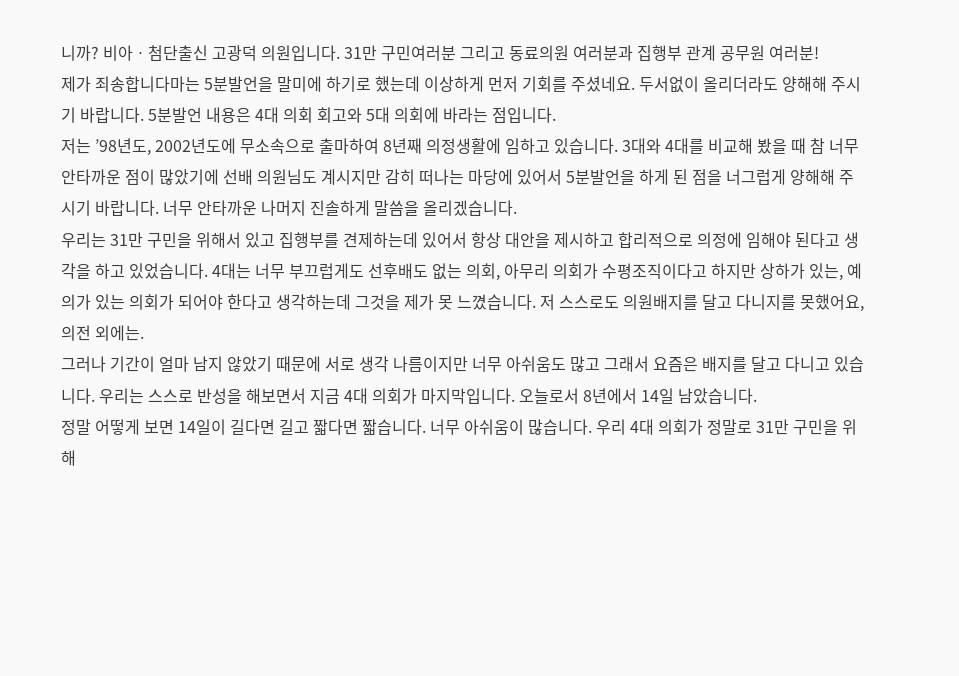니까? 비아ㆍ첨단출신 고광덕 의원입니다. 31만 구민여러분 그리고 동료의원 여러분과 집행부 관계 공무원 여러분!
제가 죄송합니다마는 5분발언을 말미에 하기로 했는데 이상하게 먼저 기회를 주셨네요. 두서없이 올리더라도 양해해 주시기 바랍니다. 5분발언 내용은 4대 의회 회고와 5대 의회에 바라는 점입니다.
저는 ’98년도, 2002년도에 무소속으로 출마하여 8년째 의정생활에 임하고 있습니다. 3대와 4대를 비교해 봤을 때 참 너무 안타까운 점이 많았기에 선배 의원님도 계시지만 감히 떠나는 마당에 있어서 5분발언을 하게 된 점을 너그럽게 양해해 주시기 바랍니다. 너무 안타까운 나머지 진솔하게 말씀을 올리겠습니다.
우리는 31만 구민을 위해서 있고 집행부를 견제하는데 있어서 항상 대안을 제시하고 합리적으로 의정에 임해야 된다고 생각을 하고 있었습니다. 4대는 너무 부끄럽게도 선후배도 없는 의회, 아무리 의회가 수평조직이다고 하지만 상하가 있는, 예의가 있는 의회가 되어야 한다고 생각하는데 그것을 제가 못 느꼈습니다. 저 스스로도 의원배지를 달고 다니지를 못했어요, 의전 외에는.
그러나 기간이 얼마 남지 않았기 때문에 서로 생각 나름이지만 너무 아쉬움도 많고 그래서 요즘은 배지를 달고 다니고 있습니다. 우리는 스스로 반성을 해보면서 지금 4대 의회가 마지막입니다. 오늘로서 8년에서 14일 남았습니다.
정말 어떻게 보면 14일이 길다면 길고 짧다면 짧습니다. 너무 아쉬움이 많습니다. 우리 4대 의회가 정말로 31만 구민을 위해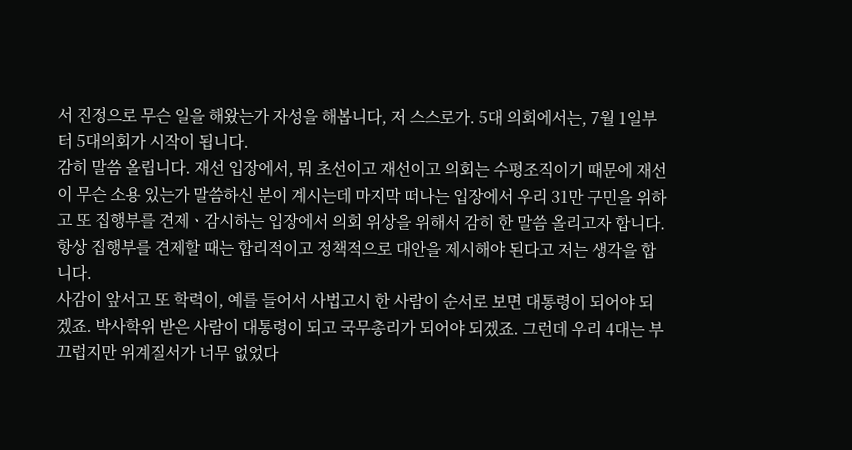서 진정으로 무슨 일을 해왔는가 자성을 해봅니다, 저 스스로가. 5대 의회에서는, 7월 1일부터 5대의회가 시작이 됩니다.
감히 말씀 올립니다. 재선 입장에서, 뭐 초선이고 재선이고 의회는 수평조직이기 때문에 재선이 무슨 소용 있는가 말씀하신 분이 계시는데 마지막 떠나는 입장에서 우리 31만 구민을 위하고 또 집행부를 견제ㆍ감시하는 입장에서 의회 위상을 위해서 감히 한 말씀 올리고자 합니다. 항상 집행부를 견제할 때는 합리적이고 정책적으로 대안을 제시해야 된다고 저는 생각을 합니다.
사감이 앞서고 또 학력이, 예를 들어서 사법고시 한 사람이 순서로 보면 대통령이 되어야 되겠죠. 박사학위 받은 사람이 대통령이 되고 국무총리가 되어야 되겠죠. 그런데 우리 4대는 부끄럽지만 위계질서가 너무 없었다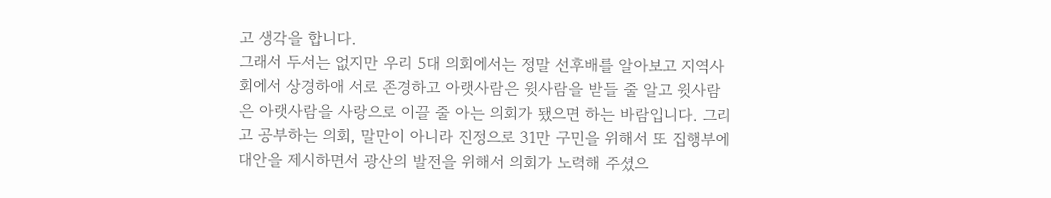고 생각을 합니다.
그래서 두서는 없지만 우리 5대 의회에서는 정말 선후배를 알아보고 지역사회에서 상경하애 서로 존경하고 아랫사람은 윗사람을 받들 줄 알고 윗사람은 아랫사람을 사랑으로 이끌 줄 아는 의회가 됐으면 하는 바람입니다. 그리고 공부하는 의회, 말만이 아니라 진정으로 31만 구민을 위해서 또 집행부에 대안을 제시하면서 광산의 발전을 위해서 의회가 노력해 주셨으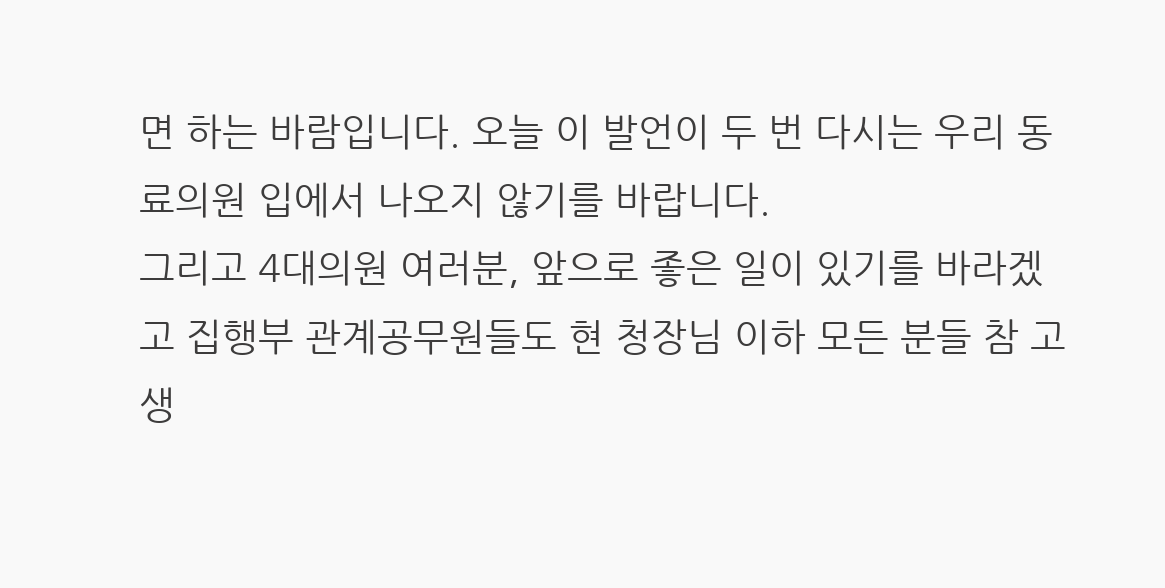면 하는 바람입니다. 오늘 이 발언이 두 번 다시는 우리 동료의원 입에서 나오지 않기를 바랍니다.
그리고 4대의원 여러분, 앞으로 좋은 일이 있기를 바라겠고 집행부 관계공무원들도 현 청장님 이하 모든 분들 참 고생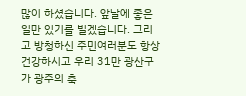많이 하셨습니다. 앞날에 좋은 일만 있기를 빌겠습니다. 그리고 방청하신 주민여러분도 항상 건강하시고 우리 31만 광산구가 광주의 축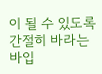이 될 수 있도록 간절히 바라는 바입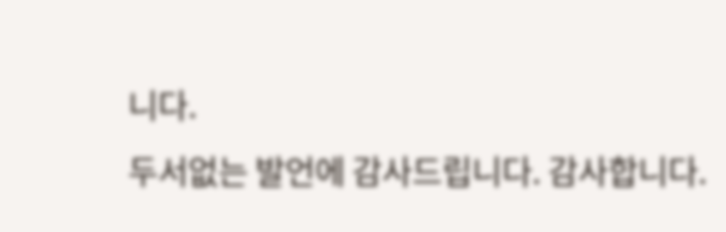니다.
두서없는 발언에 감사드립니다. 감사합니다.